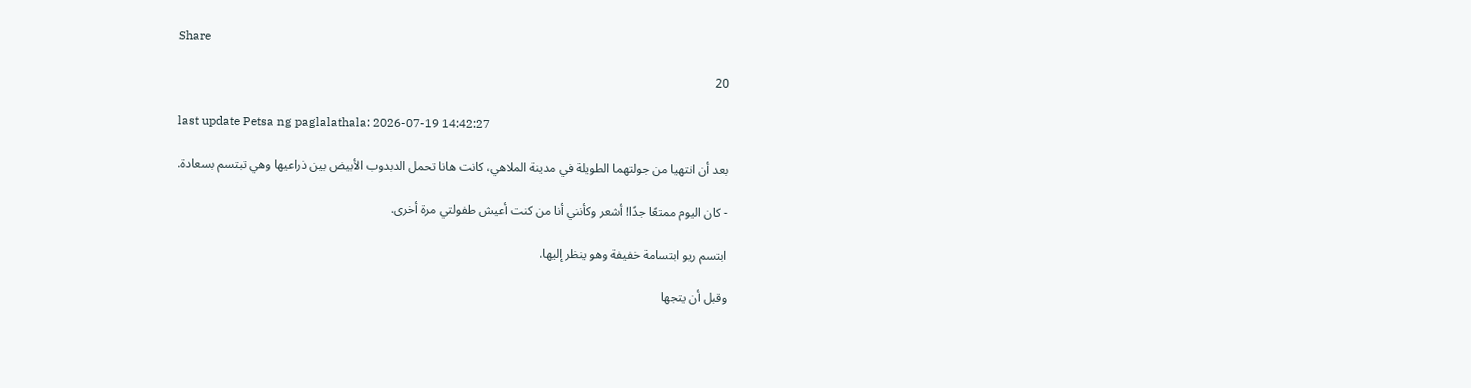Share

20

last update Petsa ng paglalathala: 2026-07-19 14:42:27

بعد أن انتهيا من جولتهما الطويلة في مدينة الملاهي، كانت هانا تحمل الدبدوب الأبيض بين ذراعيها وهي تبتسم بسعادة.

- كان اليوم ممتعًا جدًا! أشعر وكأنني أنا من كنت أعيش طفولتي مرة أخرى.

ابتسم ريو ابتسامة خفيفة وهو ينظر إليها.

وقبل أن يتجها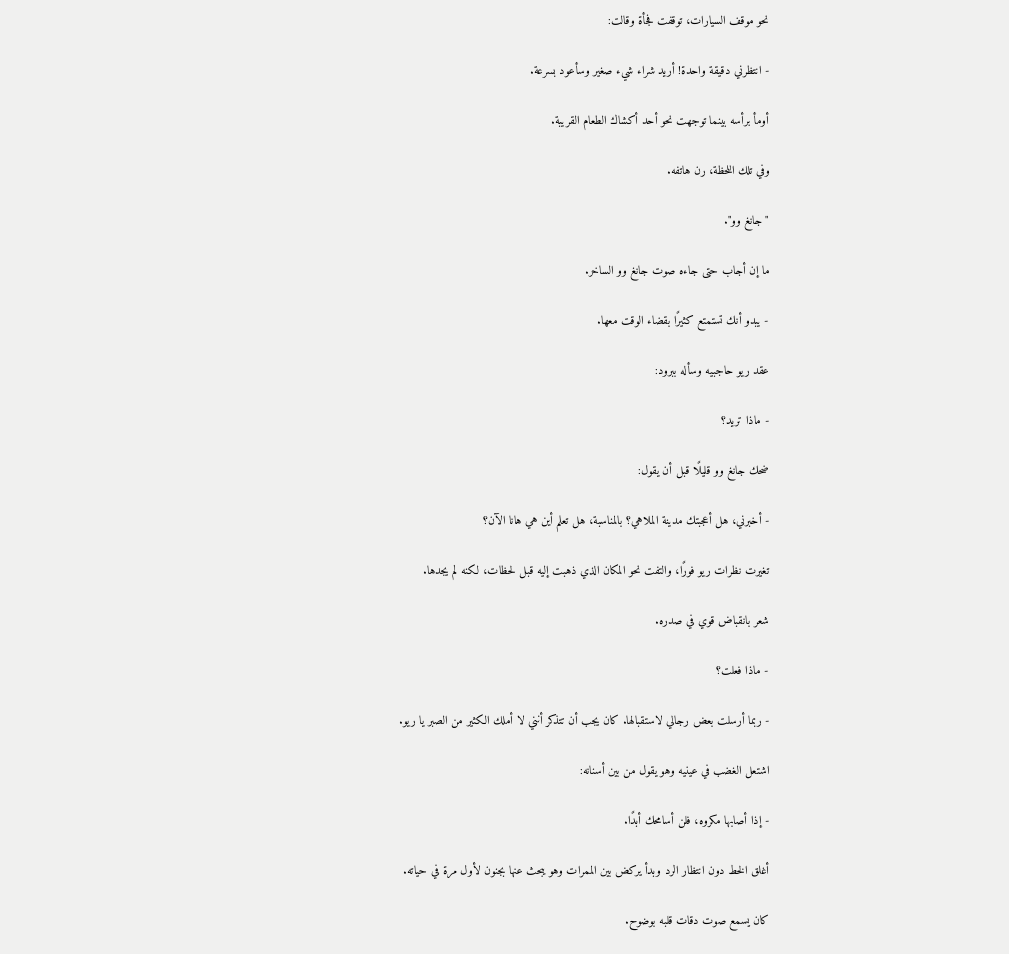نحو موقف السيارات، توقفت فجأة وقالت:

- انتظرني دقيقة واحدة! أريد شراء شيء صغير وسأعود بسرعة.

أومأ برأسه بينما توجهت نحو أحد أكشاك الطعام القريبة.

وفي تلك اللحظة، رن هاتفه.

"جانغ وو".

ما إن أجاب حتى جاءه صوت جانغ وو الساخر.

- يبدو أنك تستمتع كثيرًا بقضاء الوقت معها.

عقد ريو حاجبيه وسأله ببرود:

- ماذا تريد؟

ضحك جانغ وو قليلًا قبل أن يقول:

- أخبرني، هل أعجبتك مدينة الملاهي؟ بالمناسبة، هل تعلم أين هي هانا الآن؟

تغيرت نظرات ريو فورًا، والتفت نحو المكان الذي ذهبت إليه قبل لحظات، لكنه لم يجدها.

شعر بانقباض قوي في صدره.

- ماذا فعلت؟

- ربما أرسلت بعض رجالي لاستقبالها. كان يجب أن تتذكر أنني لا أملك الكثير من الصبر يا ريو.

اشتعل الغضب في عينيه وهو يقول من بين أسنانه:

- إذا أصابها مكروه، فلن أسامحك أبدًا.

أغلق الخط دون انتظار الرد وبدأ يركض بين الممرات وهو يبحث عنها بجنون لأول مرة في حياته.

كان يسمع صوت دقات قلبه بوضوح.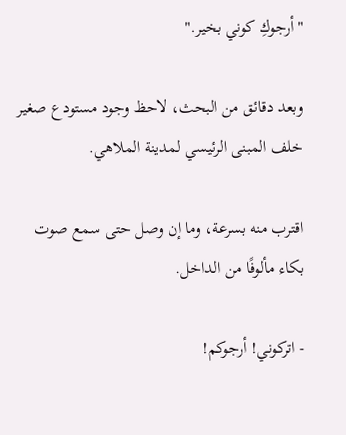"أرجوكِ كوني بخير."

وبعد دقائق من البحث، لاحظ وجود مستودع صغير خلف المبنى الرئيسي لمدينة الملاهي.

اقترب منه بسرعة، وما إن وصل حتى سمع صوت بكاء مألوفًا من الداخل.

- اتركوني! أرجوكم!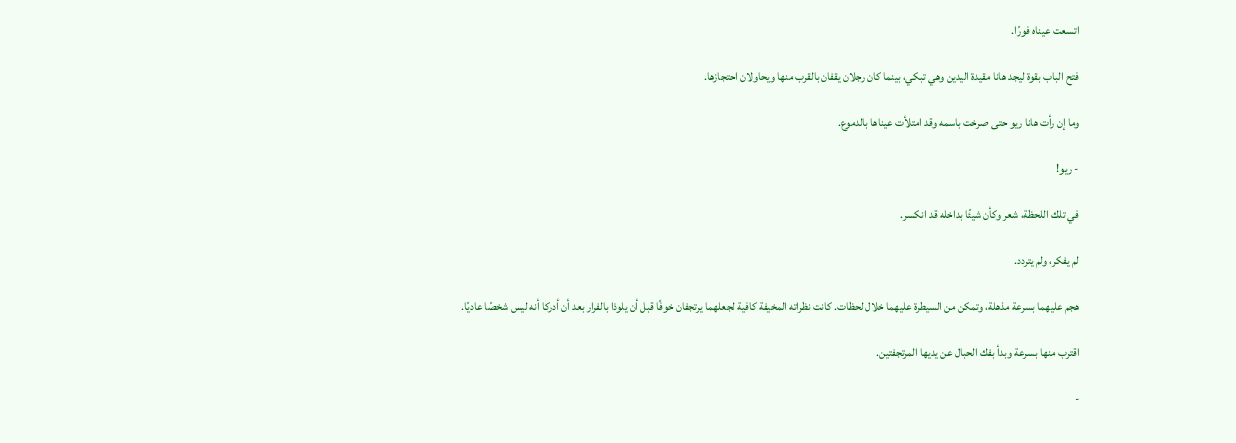اتسعت عيناه فورًا.

فتح الباب بقوة ليجد هانا مقيدة اليدين وهي تبكي، بينما كان رجلان يقفان بالقرب منها ويحاولان احتجازها.

وما إن رأت هانا ريو حتى صرخت باسمه وقد امتلأت عيناها بالدموع.

- ريو!

في تلك اللحظة، شعر وكأن شيئًا بداخله قد انكسر.

لم يفكر، ولم يتردد.

هجم عليهما بسرعة مذهلة، وتمكن من السيطرة عليهما خلال لحظات. كانت نظراته المخيفة كافية لجعلهما يرتجفان خوفًا قبل أن يلوذا بالفرار بعد أن أدركا أنه ليس شخصًا عاديًا.

اقترب منها بسرعة وبدأ بفك الحبال عن يديها المرتجفتين.

-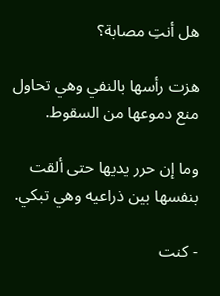هل أنتِ مصابة؟

هزت رأسها بالنفي وهي تحاول منع دموعها من السقوط.

وما إن حرر يديها حتى ألقت بنفسها بين ذراعيه وهي تبكي.

- كنت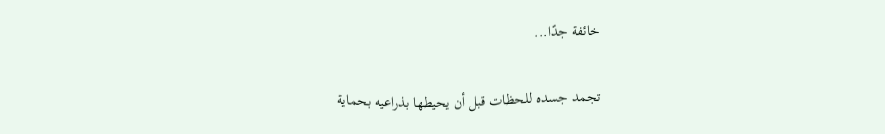خائفة جدًا...

تجمد جسده للحظات قبل أن يحيطها بذراعيه بحماية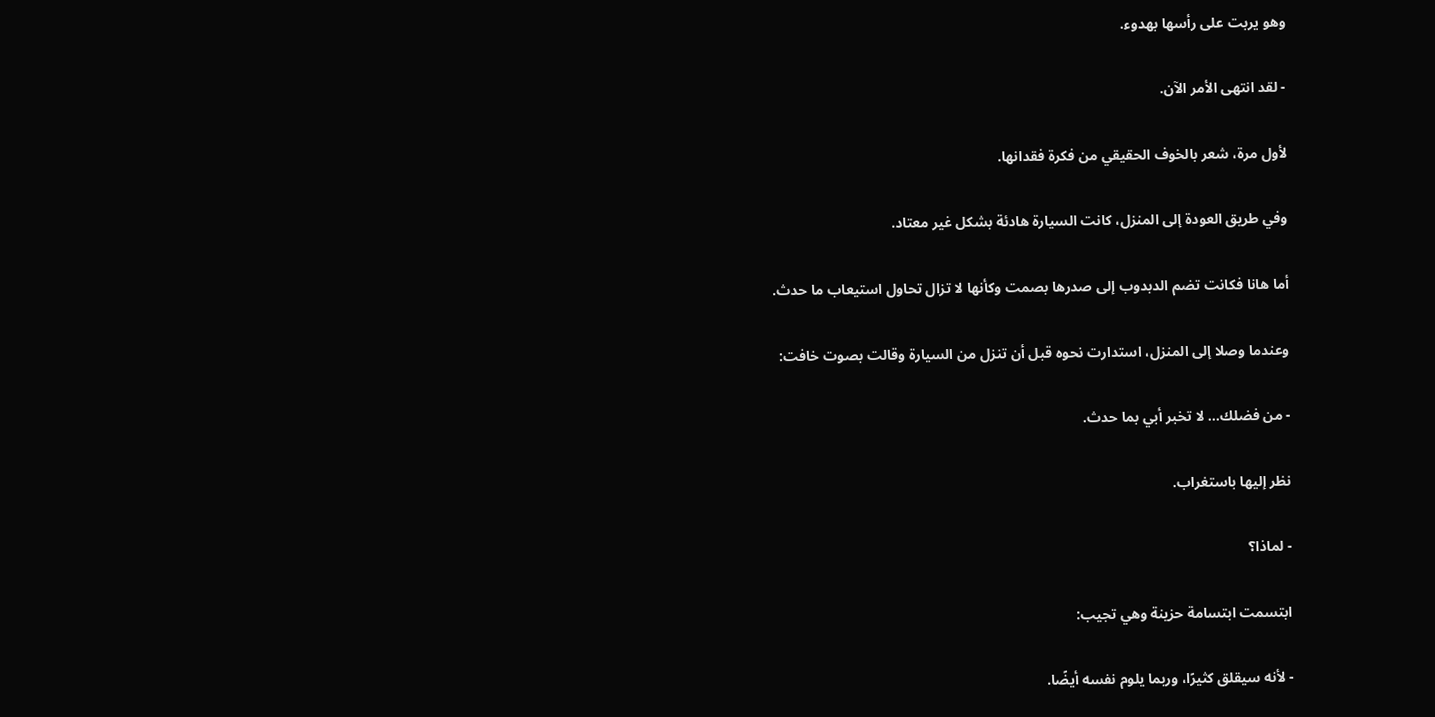وهو يربت على رأسها بهدوء.

- لقد انتهى الأمر الآن.

لأول مرة، شعر بالخوف الحقيقي من فكرة فقدانها.

وفي طريق العودة إلى المنزل، كانت السيارة هادئة بشكل غير معتاد.

أما هانا فكانت تضم الدبدوب إلى صدرها بصمت وكأنها لا تزال تحاول استيعاب ما حدث.

وعندما وصلا إلى المنزل، استدارت نحوه قبل أن تنزل من السيارة وقالت بصوت خافت:

- من فضلك... لا تخبر أبي بما حدث.

نظر إليها باستغراب.

- لماذا؟

ابتسمت ابتسامة حزينة وهي تجيب:

- لأنه سيقلق كثيرًا، وربما يلوم نفسه أيضًا.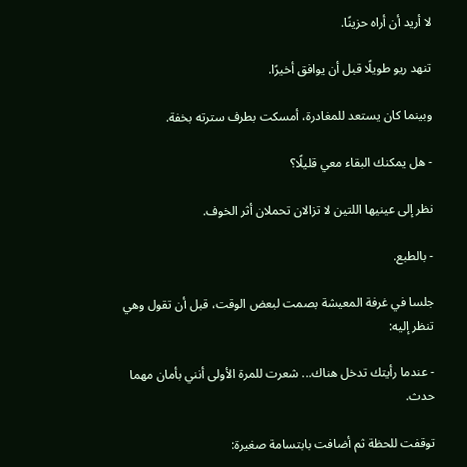لا أريد أن أراه حزينًا.

تنهد ريو طويلًا قبل أن يوافق أخيرًا.

وبينما كان يستعد للمغادرة، أمسكت بطرف سترته بخفة.

- هل يمكنك البقاء معي قليلًا؟

نظر إلى عينيها اللتين لا تزالان تحملان أثر الخوف.

- بالطبع.

جلسا في غرفة المعيشة بصمت لبعض الوقت، قبل أن تقول وهي تنظر إليه:

- عندما رأيتك تدخل هناك... شعرت للمرة الأولى أنني بأمان مهما حدث.

توقفت للحظة ثم أضافت بابتسامة صغيرة: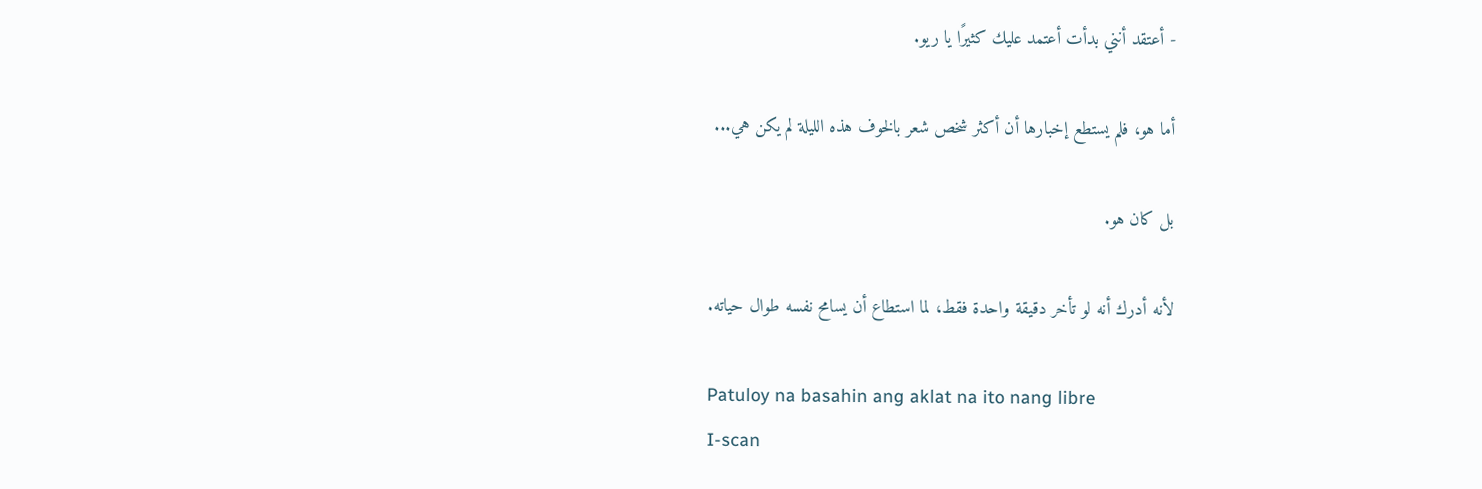- أعتقد أنني بدأت أعتمد عليك كثيرًا يا ريو.

أما هو، فلم يستطع إخبارها أن أكثر شخص شعر بالخوف هذه الليلة لم يكن هي...

بل كان هو.

لأنه أدرك أنه لو تأخر دقيقة واحدة فقط، لما استطاع أن يسامح نفسه طوال حياته.

Patuloy na basahin ang aklat na ito nang libre
I-scan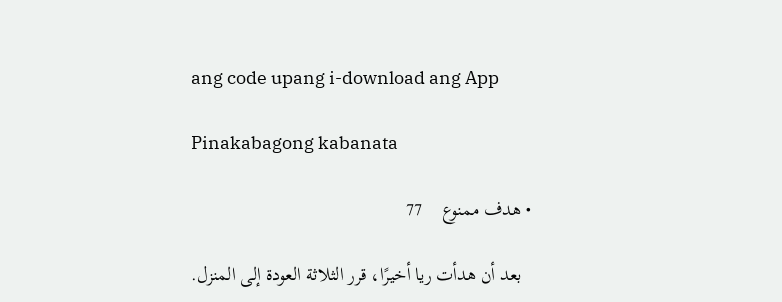ang code upang i-download ang App

Pinakabagong kabanata

  • هدف ممنوع    77

    بعد أن هدأت ريا أخيرًا، قرر الثلاثة العودة إلى المنزل.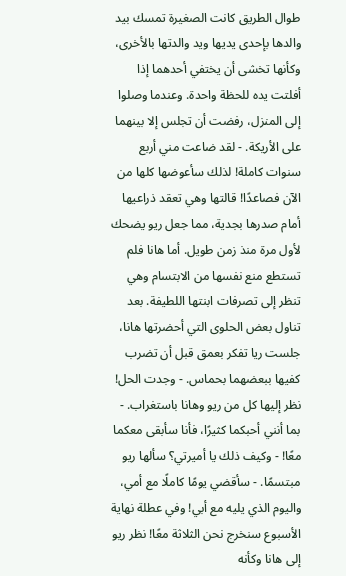طوال الطريق كانت الصغيرة تمسك بيد والدها بإحدى يديها ويد والدتها بالأخرى، وكأنها تخشى أن يختفي أحدهما إذا أفلتت يده للحظة واحدة. وعندما وصلوا إلى المنزل، رفضت أن تجلس إلا بينهما على الأريكة. - لقد ضاعت مني أربع سنوات كاملة! لذلك سأعوضها كلها من الآن فصاعدًا! قالتها وهي تعقد ذراعيها أمام صدرها بجدية، مما جعل ريو يضحك لأول مرة منذ زمن طويل. أما هانا فلم تستطع منع نفسها من الابتسام وهي تنظر إلى تصرفات ابنتها اللطيفة. بعد تناول بعض الحلوى التي أحضرتها هانا، جلست ريا تفكر بعمق قبل أن تضرب كفيها ببعضهما بحماس. - وجدت الحل! نظر إليها كل من ريو وهانا باستغراب. - بما أنني أحبكما كثيرًا، فأنا سأبقى معكما معًا! - وكيف ذلك يا أميرتي؟ سألها ريو مبتسمًا. - سأقضي يومًا كاملًا مع أمي، واليوم الذي يليه مع أبي! وفي عطلة نهاية الأسبوع سنخرج نحن الثلاثة معًا! نظر ريو إلى هانا وكأنه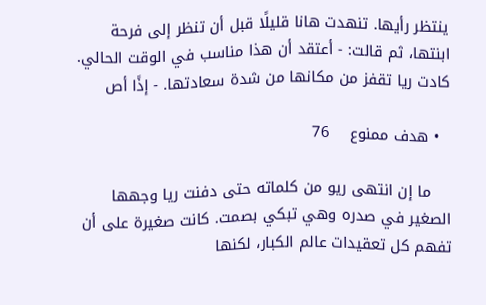ينتظر رأيها. تنهدت هانا قليلًا قبل أن تنظر إلى فرحة ابنتها، ثم قالت: - أعتقد أن هذا مناسب في الوقت الحالي. كادت ريا تقفز من مكانها من شدة سعادتها. - إذًا أص

  • هدف ممنوع    76

    ما إن انتهى ريو من كلماته حتى دفنت ريا وجهها الصغير في صدره وهي تبكي بصمت. كانت صغيرة على أن تفهم كل تعقيدات عالم الكبار، لكنها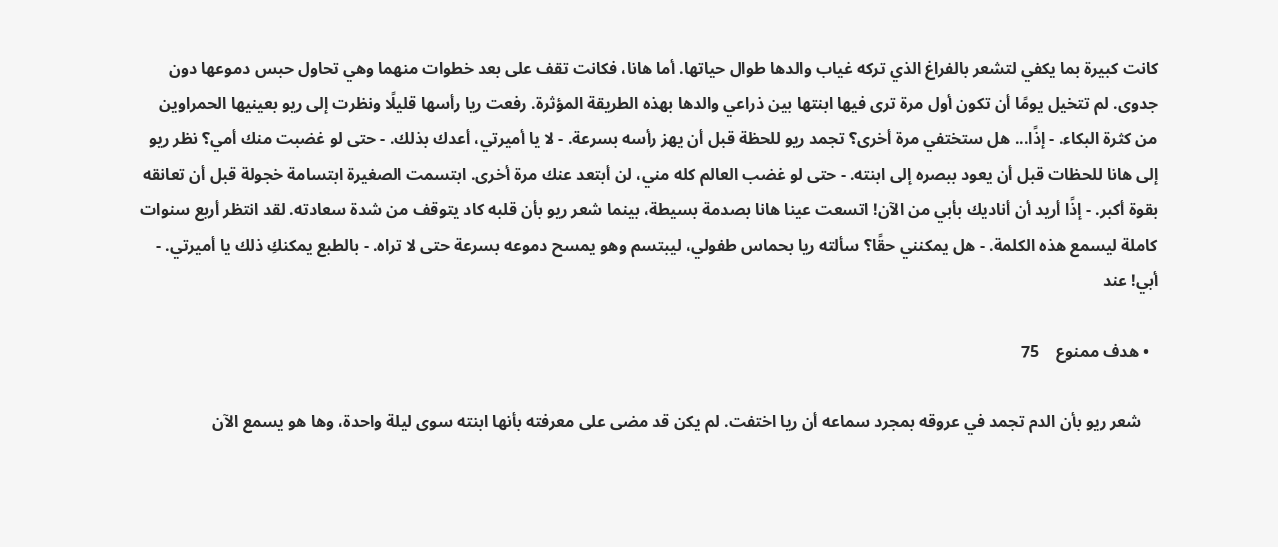كانت كبيرة بما يكفي لتشعر بالفراغ الذي تركه غياب والدها طوال حياتها. أما هانا، فكانت تقف على بعد خطوات منهما وهي تحاول حبس دموعها دون جدوى. لم تتخيل يومًا أن تكون أول مرة ترى فيها ابنتها بين ذراعي والدها بهذه الطريقة المؤثرة. رفعت ريا رأسها قليلًا ونظرت إلى ريو بعينيها الحمراوين من كثرة البكاء. - إذًا... هل ستختفي مرة أخرى؟ تجمد ريو للحظة قبل أن يهز رأسه بسرعة. - لا يا أميرتي، أعدك بذلك. - حتى لو غضبت منك أمي؟ نظر ريو إلى هانا للحظات قبل أن يعود ببصره إلى ابنته. - حتى لو غضب العالم كله مني، لن أبتعد عنك مرة أخرى. ابتسمت الصغيرة ابتسامة خجولة قبل أن تعانقه بقوة أكبر. - إذًا أريد أن أناديك بأبي من الآن! اتسعت عينا هانا بصدمة بسيطة، بينما شعر ريو بأن قلبه كاد يتوقف من شدة سعادته. لقد انتظر أربع سنوات كاملة ليسمع هذه الكلمة. - هل يمكنني حقًا؟ سألته ريا بحماس طفولي، ليبتسم وهو يمسح دموعه بسرعة حتى لا تراه. - بالطبع يمكنكِ ذلك يا أميرتي. - أبي! عند

  • هدف ممنوع    75

    شعر ريو بأن الدم تجمد في عروقه بمجرد سماعه أن ريا اختفت. لم يكن قد مضى على معرفته بأنها ابنته سوى ليلة واحدة، وها هو يسمع الآن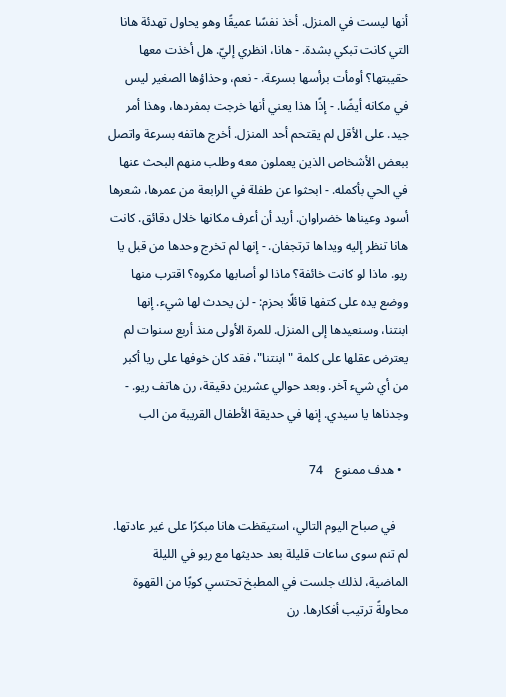أنها ليست في المنزل. أخذ نفسًا عميقًا وهو يحاول تهدئة هانا التي كانت تبكي بشدة. - هانا، انظري إليّ. هل أخذت معها حقيبتها؟ أومأت برأسها بسرعة. - نعم، وحذاؤها الصغير ليس في مكانه أيضًا. - إذًا هذا يعني أنها خرجت بمفردها، وهذا أمر جيد. على الأقل لم يقتحم أحد المنزل. أخرج هاتفه بسرعة واتصل ببعض الأشخاص الذين يعملون معه وطلب منهم البحث عنها في الحي بأكمله. - ابحثوا عن طفلة في الرابعة من عمرها، شعرها أسود وعيناها خضراوان. أريد أن أعرف مكانها خلال دقائق. كانت هانا تنظر إليه ويداها ترتجفان. - إنها لم تخرج وحدها من قبل يا ريو. ماذا لو كانت خائفة؟ ماذا لو أصابها مكروه؟ اقترب منها ووضع يده على كتفها قائلًا بحزم: - لن يحدث لها شيء. إنها ابنتنا، وسنعيدها إلى المنزل. للمرة الأولى منذ أربع سنوات لم يعترض عقلها على كلمة "ابنتنا"، فقد كان خوفها على ريا أكبر من أي شيء آخر. وبعد حوالي عشرين دقيقة، رن هاتف ريو. - وجدناها يا سيدي. إنها في حديقة الأطفال القريبة من الب

  • هدف ممنوع    74

    في صباح اليوم التالي، استيقظت هانا مبكرًا على غير عادتها. لم تنم سوى ساعات قليلة بعد حديثها مع ريو في الليلة الماضية، لذلك جلست في المطبخ تحتسي كوبًا من القهوة محاولةً ترتيب أفكارها. رن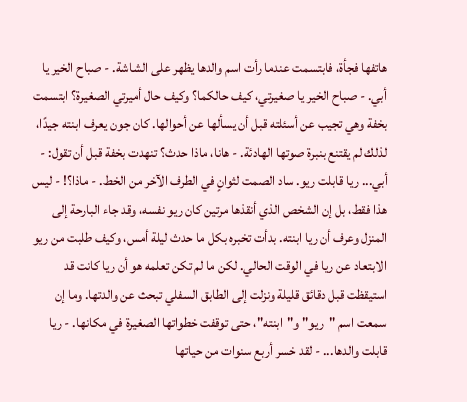هاتفها فجأة، فابتسمت عندما رأت اسم والدها يظهر على الشاشة. - صباح الخير يا أبي. - صباح الخير يا صغيرتي، كيف حالكما؟ وكيف حال أميرتي الصغيرة؟ ابتسمت بخفة وهي تجيب عن أسئلته قبل أن يسألها عن أحوالها. كان جون يعرف ابنته جيدًا، لذلك لم يقتنع بنبرة صوتها الهادئة. - هانا، ماذا حدث؟ تنهدت بخفة قبل أن تقول: - أبي... ريا قابلت ريو. ساد الصمت لثوانٍ في الطرف الآخر من الخط. - ماذا؟! - ليس هذا فقط، بل إن الشخص الذي أنقذها مرتين كان ريو نفسه، وقد جاء البارحة إلى المنزل وعرف أن ريا ابنته. بدأت تخبره بكل ما حدث ليلة أمس، وكيف طلبت من ريو الابتعاد عن ريا في الوقت الحالي. لكن ما لم تكن تعلمه هو أن ريا كانت قد استيقظت قبل دقائق قليلة ونزلت إلى الطابق السفلي تبحث عن والدتها. وما إن سمعت اسم "ريو" و"ابنته"، حتى توقفت خطواتها الصغيرة في مكانها. - ريا قابلت والدها... - لقد خسر أربع سنوات من حياتها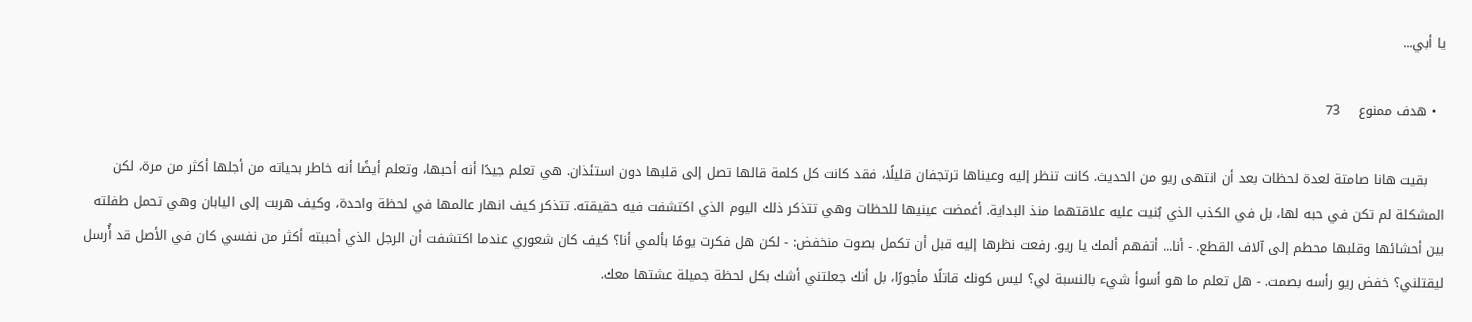يا أبي...

  • هدف ممنوع    73

    بقيت هانا صامتة لعدة لحظات بعد أن انتهى ريو من الحديث. كانت تنظر إليه وعيناها ترتجفان قليلًا، فقد كانت كل كلمة قالها تصل إلى قلبها دون استئذان. هي تعلم جيدًا أنه أحبها، وتعلم أيضًا أنه خاطر بحياته من أجلها أكثر من مرة، لكن المشكلة لم تكن في حبه لها، بل في الكذب الذي بُنيت عليه علاقتهما منذ البداية. أغمضت عينيها للحظات وهي تتذكر ذلك اليوم الذي اكتشفت فيه حقيقته. تتذكر كيف انهار عالمها في لحظة واحدة، وكيف هربت إلى اليابان وهي تحمل طفلته بين أحشائها وقلبها محطم إلى آلاف القطع. - أنا... أتفهم ألمك يا ريو. رفعت نظرها إليه قبل أن تكمل بصوت منخفض: - لكن هل فكرت يومًا بألمي أنا؟ كيف كان شعوري عندما اكتشفت أن الرجل الذي أحببته أكثر من نفسي كان في الأصل قد أُرسل ليقتلني؟ خفض ريو رأسه بصمت. - هل تعلم ما هو أسوأ شيء بالنسبة لي؟ ليس كونك قاتلًا مأجورًا، بل أنك جعلتني أشك بكل لحظة جميلة عشتها معك.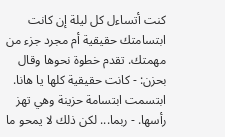كنت أتساءل كل ليلة إن كانت ابتسامتك حقيقية أم مجرد جزء من مهمتك. تقدم خطوة نحوها وقال بحزن: - كانت حقيقية كلها يا هانا. ابتسمت ابتسامة حزينة وهي تهز رأسها. - ربما... لكن ذلك لا يمحو ما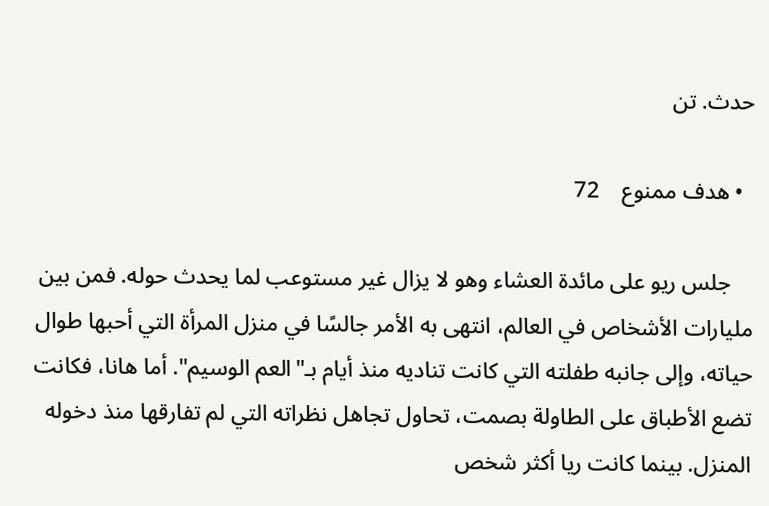حدث. تن

  • هدف ممنوع    72

    جلس ريو على مائدة العشاء وهو لا يزال غير مستوعب لما يحدث حوله. فمن بين مليارات الأشخاص في العالم، انتهى به الأمر جالسًا في منزل المرأة التي أحبها طوال حياته، وإلى جانبه طفلته التي كانت تناديه منذ أيام بـ"العم الوسيم". أما هانا، فكانت تضع الأطباق على الطاولة بصمت، تحاول تجاهل نظراته التي لم تفارقها منذ دخوله المنزل. بينما كانت ريا أكثر شخص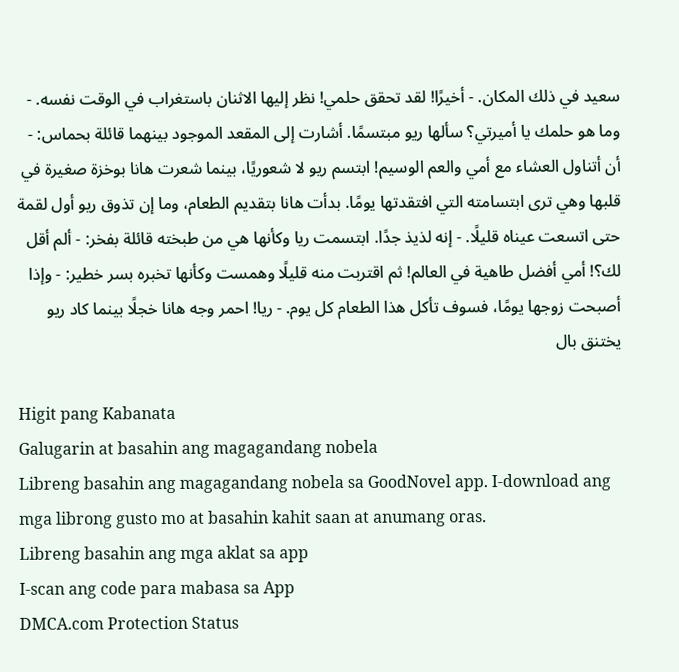سعيد في ذلك المكان. - أخيرًا! لقد تحقق حلمي! نظر إليها الاثنان باستغراب في الوقت نفسه. - وما هو حلمك يا أميرتي؟ سألها ريو مبتسمًا. أشارت إلى المقعد الموجود بينهما قائلة بحماس: - أن أتناول العشاء مع أمي والعم الوسيم! ابتسم ريو لا شعوريًا، بينما شعرت هانا بوخزة صغيرة في قلبها وهي ترى ابتسامته التي افتقدتها يومًا. بدأت هانا بتقديم الطعام، وما إن تذوق ريو أول لقمة حتى اتسعت عيناه قليلًا. - إنه لذيذ جدًا. ابتسمت ريا وكأنها هي من طبخته قائلة بفخر: - ألم أقل لك؟! أمي أفضل طاهية في العالم! ثم اقتربت منه قليلًا وهمست وكأنها تخبره بسر خطير: - وإذا أصبحت زوجها يومًا، فسوف تأكل هذا الطعام كل يوم. - ريا! احمر وجه هانا خجلًا بينما كاد ريو يختنق بال

Higit pang Kabanata
Galugarin at basahin ang magagandang nobela
Libreng basahin ang magagandang nobela sa GoodNovel app. I-download ang mga librong gusto mo at basahin kahit saan at anumang oras.
Libreng basahin ang mga aklat sa app
I-scan ang code para mabasa sa App
DMCA.com Protection Status